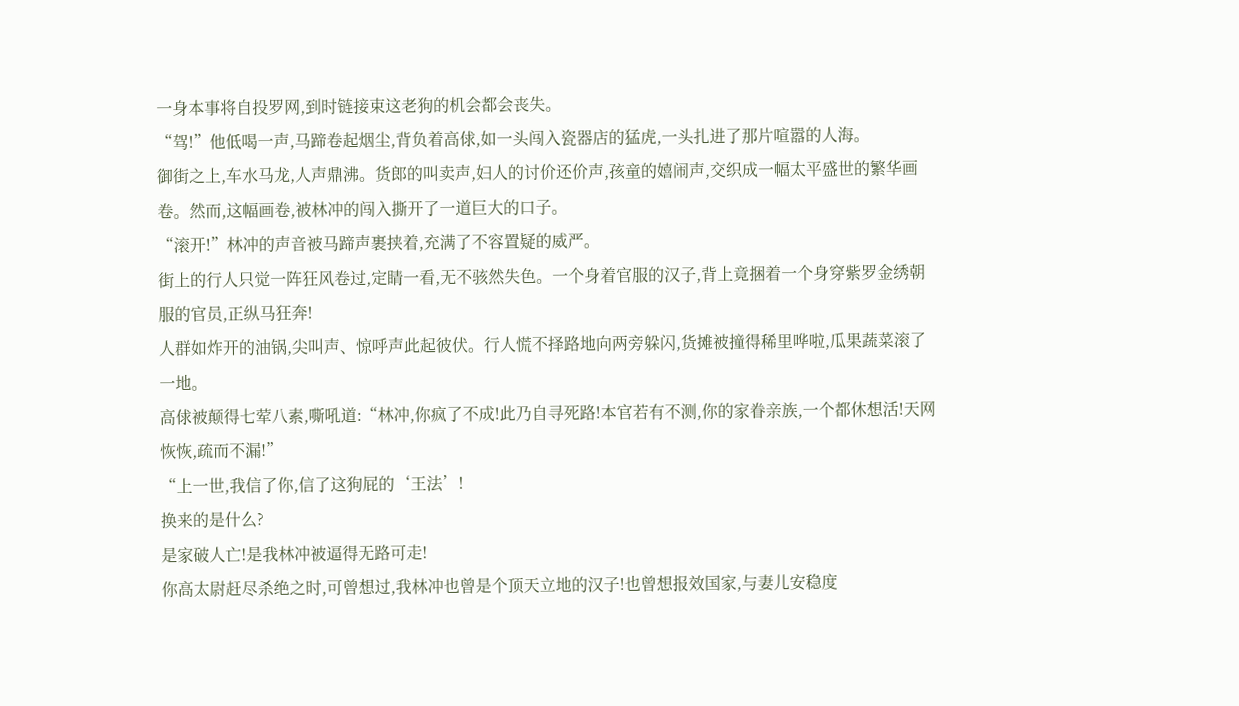一身本事将自投罗网,到时链接束这老狗的机会都会丧失。
“驾!”他低喝一声,马蹄卷起烟尘,背负着高俅,如一头闯入瓷器店的猛虎,一头扎进了那片喧嚣的人海。
御街之上,车水马龙,人声鼎沸。货郎的叫卖声,妇人的讨价还价声,孩童的嬉闹声,交织成一幅太平盛世的繁华画卷。然而,这幅画卷,被林冲的闯入撕开了一道巨大的口子。
“滚开!”林冲的声音被马蹄声裹挟着,充满了不容置疑的威严。
街上的行人只觉一阵狂风卷过,定睛一看,无不骇然失色。一个身着官服的汉子,背上竟捆着一个身穿紫罗金绣朝服的官员,正纵马狂奔!
人群如炸开的油锅,尖叫声、惊呼声此起彼伏。行人慌不择路地向两旁躲闪,货摊被撞得稀里哗啦,瓜果蔬菜滚了一地。
高俅被颠得七荤八素,嘶吼道:“林冲,你疯了不成!此乃自寻死路!本官若有不测,你的家眷亲族,一个都休想活!天网恢恢,疏而不漏!”
“上一世,我信了你,信了这狗屁的‘王法’!
换来的是什么?
是家破人亡!是我林冲被逼得无路可走!
你高太尉赶尽杀绝之时,可曾想过,我林冲也曾是个顶天立地的汉子!也曾想报效国家,与妻儿安稳度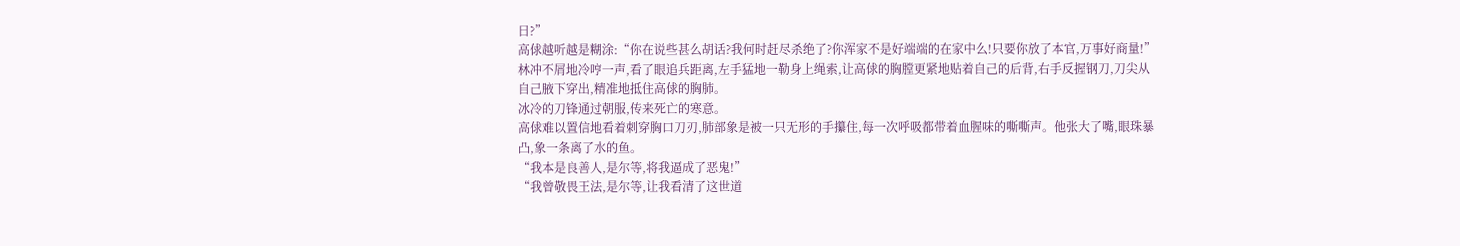日?”
高俅越听越是糊涂:“你在说些甚么胡话?我何时赶尽杀绝了?你浑家不是好端端的在家中么!只要你放了本官,万事好商量!”
林冲不屑地冷哼一声,看了眼追兵距离,左手猛地一勒身上绳索,让高俅的胸膛更紧地贴着自己的后背,右手反握钢刀,刀尖从自己腋下穿出,精准地抵住高俅的胸肺。
冰冷的刀锋通过朝服,传来死亡的寒意。
高俅难以置信地看着刺穿胸口刀刃,肺部象是被一只无形的手攥住,每一次呼吸都带着血腥味的嘶嘶声。他张大了嘴,眼珠暴凸,象一条离了水的鱼。
“我本是良善人,是尔等,将我逼成了恶鬼!”
“我曾敬畏王法,是尔等,让我看清了这世道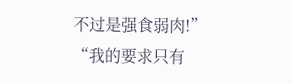不过是强食弱肉!”
“我的要求只有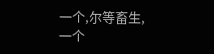一个,尔等畜生,一个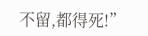不留,都得死!”